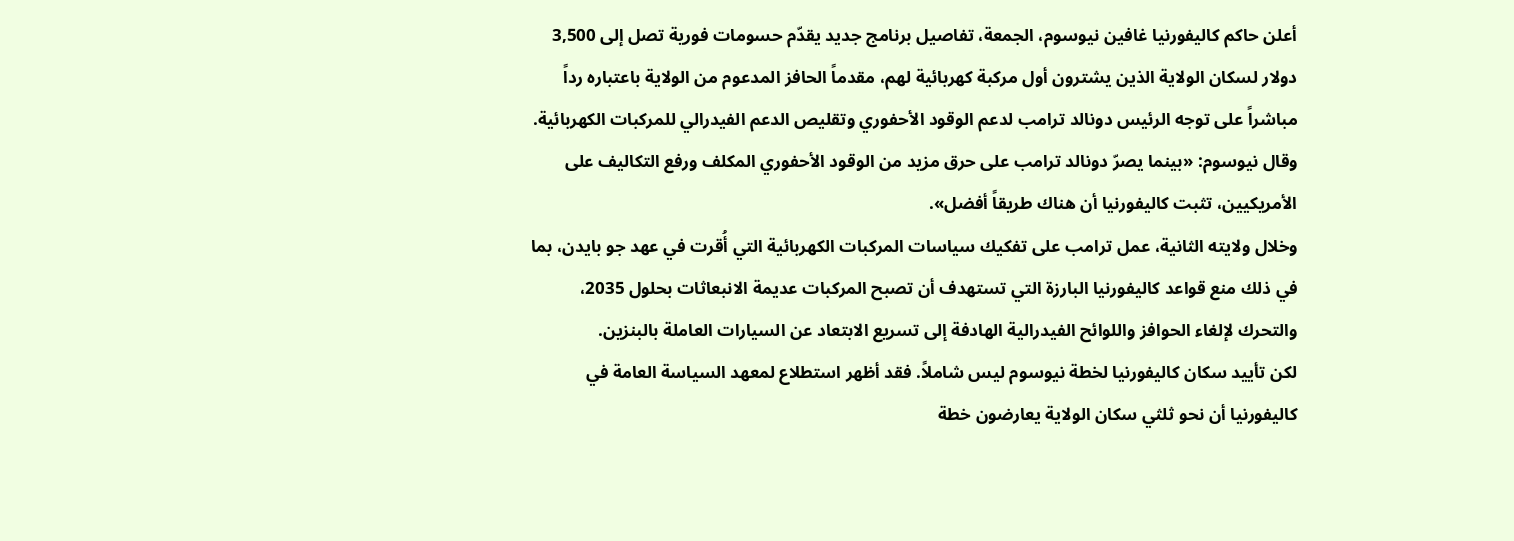أعلن حاكم كاليفورنيا غافين نيوسوم، الجمعة، تفاصيل برنامج جديد يقدّم حسومات فورية تصل إلى 3,500 دولار لسكان الولاية الذين يشترون أول مركبة كهربائية لهم، مقدماً الحافز المدعوم من الولاية باعتباره رداً مباشراً على توجه الرئيس دونالد ترامب لدعم الوقود الأحفوري وتقليص الدعم الفيدرالي للمركبات الكهربائية.
وقال نيوسوم: «بينما يصرّ دونالد ترامب على حرق مزيد من الوقود الأحفوري المكلف ورفع التكاليف على الأمريكيين، تثبت كاليفورنيا أن هناك طريقاً أفضل».
وخلال ولايته الثانية، عمل ترامب على تفكيك سياسات المركبات الكهربائية التي أُقرت في عهد جو بايدن، بما في ذلك منع قواعد كاليفورنيا البارزة التي تستهدف أن تصبح المركبات عديمة الانبعاثات بحلول 2035، والتحرك لإلغاء الحوافز واللوائح الفيدرالية الهادفة إلى تسريع الابتعاد عن السيارات العاملة بالبنزين.
لكن تأييد سكان كاليفورنيا لخطة نيوسوم ليس شاملاً. فقد أظهر استطلاع لمعهد السياسة العامة في كاليفورنيا أن نحو ثلثي سكان الولاية يعارضون خطة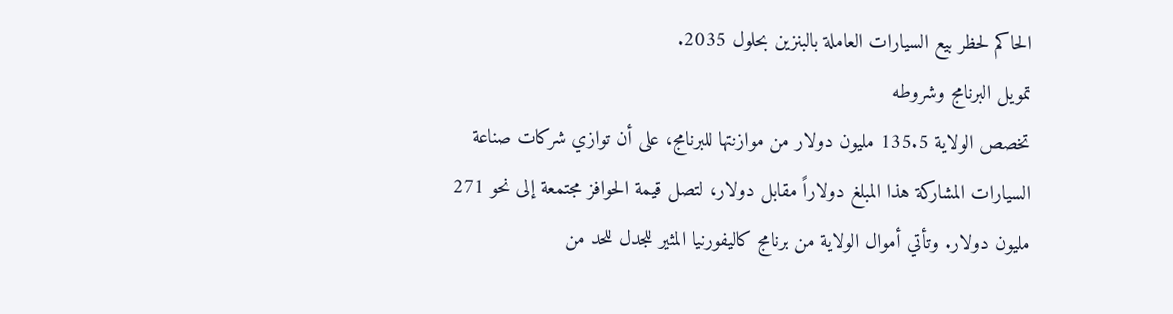الحاكم لحظر بيع السيارات العاملة بالبنزين بحلول 2035.
تمويل البرنامج وشروطه
تخصص الولاية 135.5 مليون دولار من موازنتها للبرنامج، على أن توازي شركات صناعة السيارات المشاركة هذا المبلغ دولاراً مقابل دولار، لتصل قيمة الحوافز مجتمعة إلى نحو 271 مليون دولار. وتأتي أموال الولاية من برنامج كاليفورنيا المثير للجدل للحد من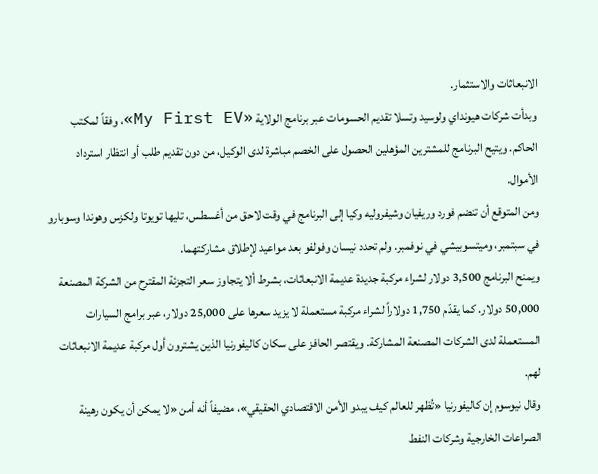الانبعاثات والاستثمار.
وبدأت شركات هيونداي ولوسيد وتسلا تقديم الحسومات عبر برنامج الولاية «My First EV»، وفقاً لمكتب الحاكم. ويتيح البرنامج للمشترين المؤهلين الحصول على الخصم مباشرة لدى الوكيل، من دون تقديم طلب أو انتظار استرداد الأموال.
ومن المتوقع أن تنضم فورد وريفيان وشيفروليه وكيا إلى البرنامج في وقت لاحق من أغسطس، تليها تويوتا ولكزس وهوندا وسوبارو في سبتمبر، وميتسوبيشي في نوفمبر. ولم تحدد نيسان وفولفو بعد مواعيد لإطلاق مشاركتهما.
ويمنح البرنامج 3,500 دولار لشراء مركبة جديدة عديمة الانبعاثات، بشرط ألا يتجاوز سعر التجزئة المقترح من الشركة المصنعة 50,000 دولار. كما يقدّم 1,750 دولاراً لشراء مركبة مستعملة لا يزيد سعرها على 25,000 دولار، عبر برامج السيارات المستعملة لدى الشركات المصنعة المشاركة. ويقتصر الحافز على سكان كاليفورنيا الذين يشترون أول مركبة عديمة الانبعاثات لهم.
وقال نيوسوم إن كاليفورنيا «تُظهر للعالم كيف يبدو الأمن الاقتصادي الحقيقي»، مضيفاً أنه أمن «لا يمكن أن يكون رهينة الصراعات الخارجية وشركات النفط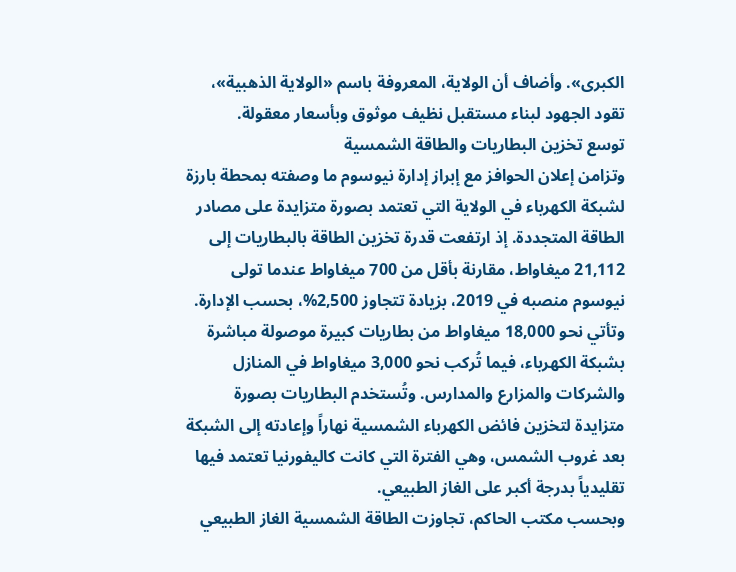الكبرى». وأضاف أن الولاية، المعروفة باسم «الولاية الذهبية»، تقود الجهود لبناء مستقبل نظيف موثوق وبأسعار معقولة.
توسع تخزين البطاريات والطاقة الشمسية
وتزامن إعلان الحوافز مع إبراز إدارة نيوسوم ما وصفته بمحطة بارزة لشبكة الكهرباء في الولاية التي تعتمد بصورة متزايدة على مصادر الطاقة المتجددة. إذ ارتفعت قدرة تخزين الطاقة بالبطاريات إلى 21,112 ميغاواط، مقارنة بأقل من 700 ميغاواط عندما تولى نيوسوم منصبه في 2019، بزيادة تتجاوز 2,500%، بحسب الإدارة.
وتأتي نحو 18,000 ميغاواط من بطاريات كبيرة موصولة مباشرة بشبكة الكهرباء، فيما تُركب نحو 3,000 ميغاواط في المنازل والشركات والمزارع والمدارس. وتُستخدم البطاريات بصورة متزايدة لتخزين فائض الكهرباء الشمسية نهاراً وإعادته إلى الشبكة بعد غروب الشمس، وهي الفترة التي كانت كاليفورنيا تعتمد فيها تقليدياً بدرجة أكبر على الغاز الطبيعي.
وبحسب مكتب الحاكم، تجاوزت الطاقة الشمسية الغاز الطبيعي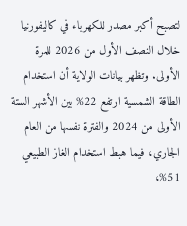لتصبح أكبر مصدر للكهرباء في كاليفورنيا خلال النصف الأول من 2026 للمرة الأولى. وتظهر بيانات الولاية أن استخدام الطاقة الشمسية ارتفع 22% بين الأشهر الستة الأولى من 2024 والفترة نفسها من العام الجاري، فيما هبط استخدام الغاز الطبيعي 51%،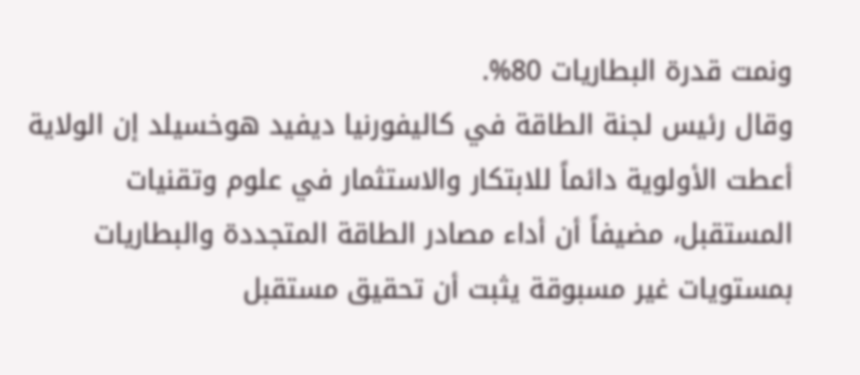ونمت قدرة البطاريات 80%.
وقال رئيس لجنة الطاقة في كاليفورنيا ديفيد هوخسيلد إن الولاية أعطت الأولوية دائماً للابتكار والاستثمار في علوم وتقنيات المستقبل، مضيفاً أن أداء مصادر الطاقة المتجددة والبطاريات بمستويات غير مسبوقة يثبت أن تحقيق مستقبل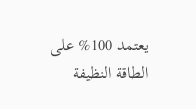يعتمد 100% على الطاقة النظيفة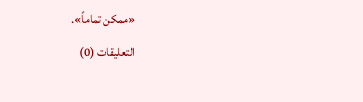«ممكن تماماً».
التعليقات (0)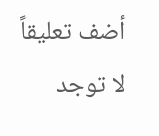أضف تعليقاً
لا توجد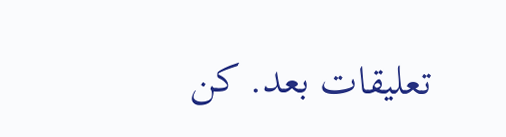تعليقات بعد. كن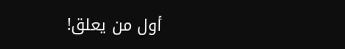أول من يعلق!